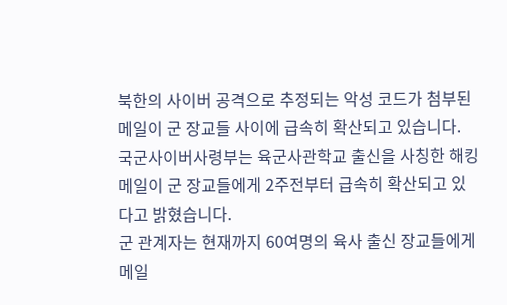북한의 사이버 공격으로 추정되는 악성 코드가 첨부된 메일이 군 장교들 사이에 급속히 확산되고 있습니다.
국군사이버사령부는 육군사관학교 출신을 사칭한 해킹 메일이 군 장교들에게 2주전부터 급속히 확산되고 있다고 밝혔습니다.
군 관계자는 현재까지 60여명의 육사 출신 장교들에게 메일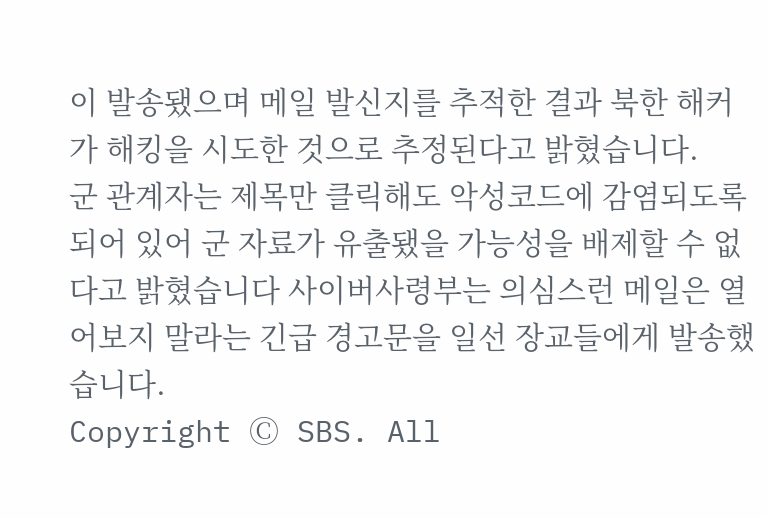이 발송됐으며 메일 발신지를 추적한 결과 북한 해커가 해킹을 시도한 것으로 추정된다고 밝혔습니다.
군 관계자는 제목만 클릭해도 악성코드에 감염되도록 되어 있어 군 자료가 유출됐을 가능성을 배제할 수 없다고 밝혔습니다 사이버사령부는 의심스런 메일은 열어보지 말라는 긴급 경고문을 일선 장교들에게 발송했습니다.
Copyright Ⓒ SBS. All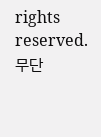rights reserved.무단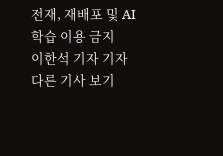전재, 재배포 및 AI학습 이용 금지
이한석 기자 기자
다른 기사 보기